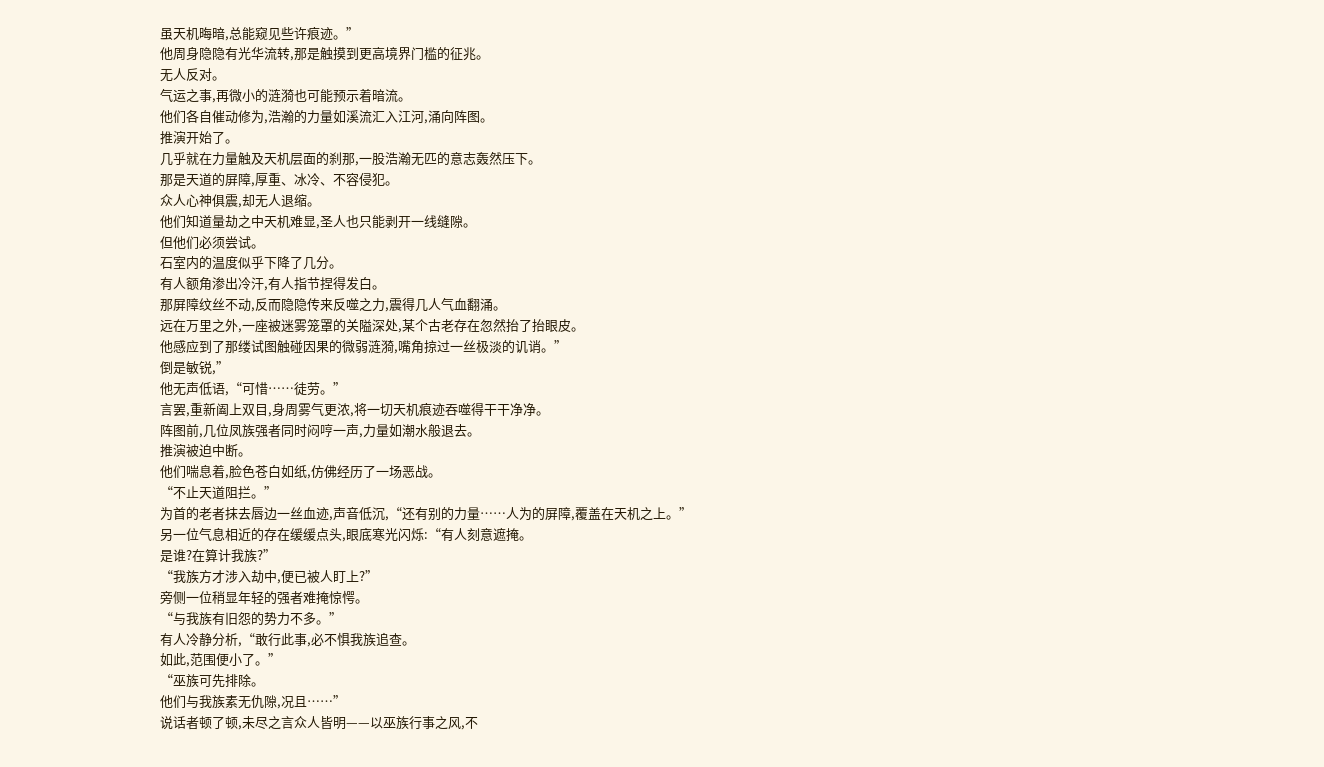虽天机晦暗,总能窥见些许痕迹。”
他周身隐隐有光华流转,那是触摸到更高境界门槛的征兆。
无人反对。
气运之事,再微小的涟漪也可能预示着暗流。
他们各自催动修为,浩瀚的力量如溪流汇入江河,涌向阵图。
推演开始了。
几乎就在力量触及天机层面的刹那,一股浩瀚无匹的意志轰然压下。
那是天道的屏障,厚重、冰冷、不容侵犯。
众人心神俱震,却无人退缩。
他们知道量劫之中天机难显,圣人也只能剥开一线缝隙。
但他们必须尝试。
石室内的温度似乎下降了几分。
有人额角渗出冷汗,有人指节捏得发白。
那屏障纹丝不动,反而隐隐传来反噬之力,震得几人气血翻涌。
远在万里之外,一座被迷雾笼罩的关隘深处,某个古老存在忽然抬了抬眼皮。
他感应到了那缕试图触碰因果的微弱涟漪,嘴角掠过一丝极淡的讥诮。”
倒是敏锐,”
他无声低语,“可惜……徒劳。”
言罢,重新阖上双目,身周雾气更浓,将一切天机痕迹吞噬得干干净净。
阵图前,几位凤族强者同时闷哼一声,力量如潮水般退去。
推演被迫中断。
他们喘息着,脸色苍白如纸,仿佛经历了一场恶战。
“不止天道阻拦。”
为首的老者抹去唇边一丝血迹,声音低沉,“还有别的力量……人为的屏障,覆盖在天机之上。”
另一位气息相近的存在缓缓点头,眼底寒光闪烁:“有人刻意遮掩。
是谁?在算计我族?”
“我族方才涉入劫中,便已被人盯上?”
旁侧一位稍显年轻的强者难掩惊愕。
“与我族有旧怨的势力不多。”
有人冷静分析,“敢行此事,必不惧我族追查。
如此,范围便小了。”
“巫族可先排除。
他们与我族素无仇隙,况且……”
说话者顿了顿,未尽之言众人皆明——以巫族行事之风,不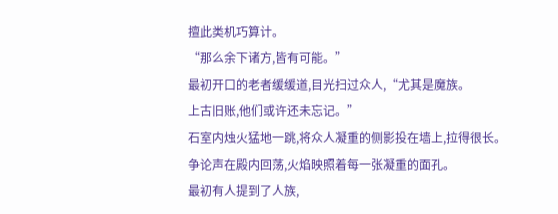擅此类机巧算计。
“那么余下诸方,皆有可能。”
最初开口的老者缓缓道,目光扫过众人,“尤其是魔族。
上古旧账,他们或许还未忘记。”
石室内烛火猛地一跳,将众人凝重的侧影投在墙上,拉得很长。
争论声在殿内回荡,火焰映照着每一张凝重的面孔。
最初有人提到了人族,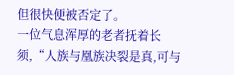但很快便被否定了。
一位气息浑厚的老者抚着长须,“人族与凰族决裂是真,可与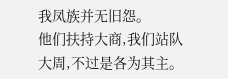我凤族并无旧怨。
他们扶持大商,我们站队大周,不过是各为其主。